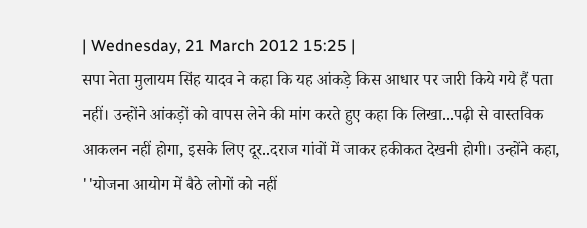| Wednesday, 21 March 2012 15:25 |
सपा नेता मुलायम सिंह यादव ने कहा कि यह आंकड़े किस आधार पर जारी किये गये हैं पता नहीं। उन्होंने आंकड़ों को वापस लेने की मांग करते हुए कहा कि लिखा...पढ़ी से वास्तविक आकलन नहीं होगा, इसके लिए दूर..दराज गांवों में जाकर हकीकत देखनी होगी। उन्होंने कहा, ''योजना आयोग में बैठे लोगों को नहीं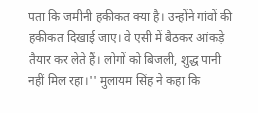पता कि जमीनी हकीकत क्या है। उन्होंने गांवों की हकीकत दिखाई जाए। वे एसी में बैठकर आंकड़े तैयार कर लेते हैं। लोगों को बिजली, शुद्ध पानी नहीं मिल रहा।'' मुलायम सिंह ने कहा कि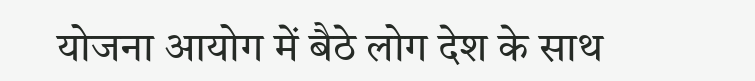योजना आयोग में बैठे लोग देश के साथ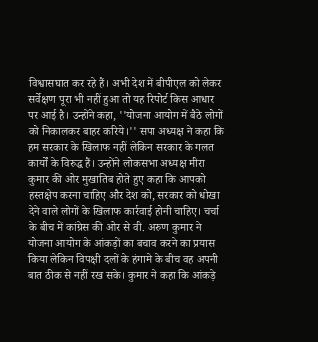विश्वासघात कर रहे हैं। अभी देश में बीपीएल को लेकर सर्वेक्षण पूरा भी नहीं हुआ तो यह रिपोर्ट किस आधार पर आई है। उन्होंने कहा, ''योजना आयोग में बैठे लोगों को निकालकर बाहर करिये।'' सपा अध्यक्ष ने कहा कि हम सरकार के खिलाफ नहीं लेकिन सरकार के गलत कार्यों के विरुद्ध हैं। उन्होंने लोकसभा अध्यक्ष मीरा कुमार की ओर मुखातिब होते हुए कहा कि आपको हस्तक्षेप करना चाहिए और देश को, सरकार को धोखा देने वाले लोगों के खिलाफ कार्रवाई होनी चाहिए। चर्चा के बीच में कांग्रेस की ओर से वी. अरुण कुमार ने योजना आयोग के आंकड़ों का बचाव करने का प्रयास किया लेकिन विपक्षी दलों के हंगामे के बीच वह अपनी बात ठीक से नहीं रख सके। कुमार ने कहा कि आंकड़े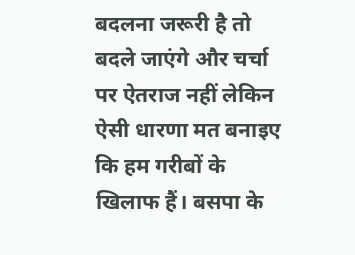बदलना जरूरी है तो बदले जाएंगे और चर्चा पर ऐतराज नहीं लेकिन ऐसी धारणा मत बनाइए कि हम गरीबों के खिलाफ हैं। बसपा के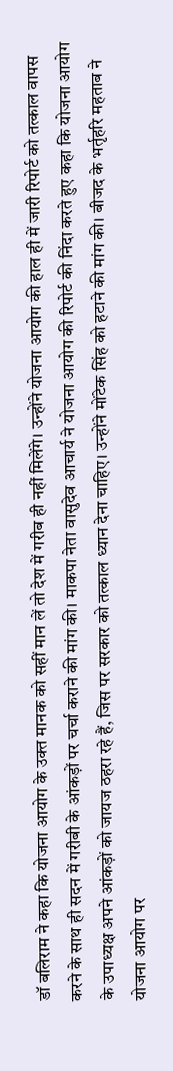डॉ बलिराम ने कहा कि योजना आयोग के उक्त मानक को सहीं मान लें तो देश में गरीब ही नहीं मिलेंगे। उन्होंने योजना आयोग की हाल ही में जारी रिपोर्ट को तत्काल वापस करने के साथ ही सदन में गरीबी के आंकड़ों पर चर्चा कराने की मांग की। माकपा नेता वासुदेव आचार्य ने योजना आयोग की रिपोर्ट की निंदा करते हुए कहा कि योजना आयोग के उपाध्यक्ष अपने आंकड़ों को जायज ठहरा रहे हैं, जिस पर सरकार को तत्काल ध्यान देना चाहिए। उन्होंने मोंटेक सिंह को हटाने की मांग की। बीजद के भर्तृहरि महताब ने योजना आयोग पर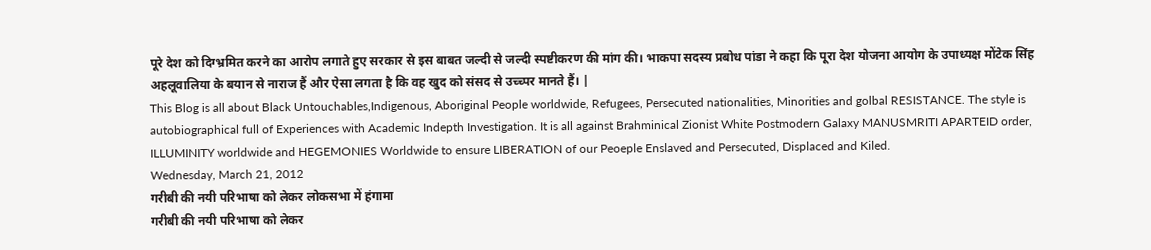पूरे देश को दिग्भ्रमित करने का आरोप लगाते हुए सरकार से इस बाबत जल्दी से जल्दी स्पष्टीकरण की मांग की। भाकपा सदस्य प्रबोध पांडा ने कहा कि पूरा देश योजना आयोग के उपाध्यक्ष मोंटेक सिंह अहलूवालिया के बयान से नाराज हैं और ऐसा लगता है कि वह खुद को संसद से उच्च्पर मानते हैं। |
This Blog is all about Black Untouchables,Indigenous, Aboriginal People worldwide, Refugees, Persecuted nationalities, Minorities and golbal RESISTANCE. The style is autobiographical full of Experiences with Academic Indepth Investigation. It is all against Brahminical Zionist White Postmodern Galaxy MANUSMRITI APARTEID order, ILLUMINITY worldwide and HEGEMONIES Worldwide to ensure LIBERATION of our Peoeple Enslaved and Persecuted, Displaced and Kiled.
Wednesday, March 21, 2012
गरीबी की नयी परिभाषा को लेकर लोकसभा में हंगामा
गरीबी की नयी परिभाषा को लेकर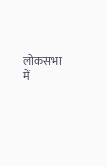लोकसभा में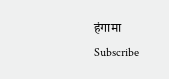हंगामा
Subscribe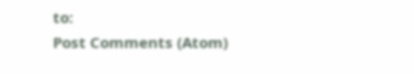to:
Post Comments (Atom)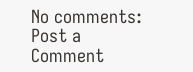No comments:
Post a Comment